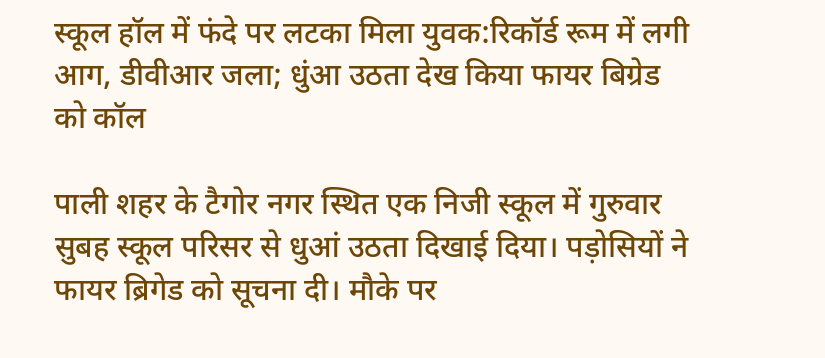स्कूल हॉल में फंदे पर लटका मिला युवक:रिकॉर्ड रूम में लगी आग, डीवीआर जला; धुंआ उठता देख किया फायर बिग्रेड को कॉल

पाली शहर के टैगोर नगर स्थित एक निजी स्कूल में गुरुवार सुबह स्कूल परिसर से धुआं उठता दिखाई दिया। पड़ोसियों ने फायर ब्रिगेड को सूचना दी। मौके पर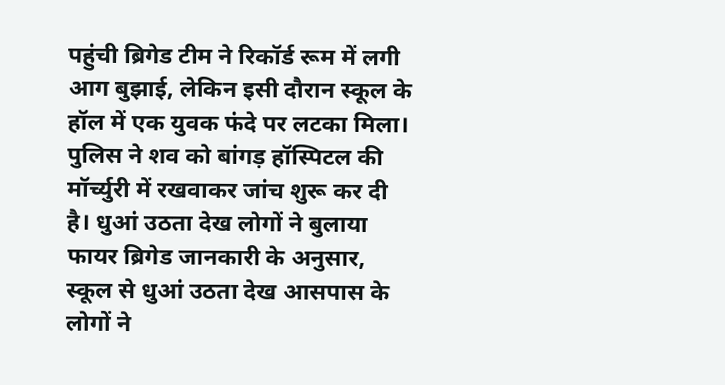पहुंची ब्रिगेड टीम ने रिकॉर्ड रूम में लगी आग बुझाई, लेकिन इसी दौरान स्कूल के हॉल में एक युवक फंदे पर लटका मिला। पुलिस ने शव को बांगड़ हॉस्पिटल की मॉर्च्युरी में रखवाकर जांच शुरू कर दी है। धुआं उठता देख लोगों ने बुलाया फायर ब्रिगेड जानकारी के अनुसार, स्कूल से धुआं उठता देख आसपास के लोगों ने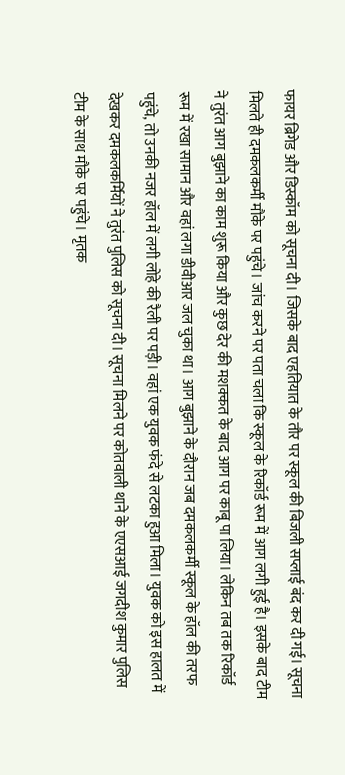फायर ब्रिगेड और डिस्कॉम को सूचना दी। जिसके बाद एहतियात के तौर पर स्कूल की बिजली सप्लाई बंद कर दी गई। सूचना मिलते ही दमकलकर्मी मौके पर पहुंचे। जांच करने पर पता चला कि स्कूल के रिकॉर्ड रूम में आग लगी हुई है। इसके बाद टीम ने तुरंत आग बुझाने का काम शुरू किया और कुछ देर की मशक्कत के बाद आग पर काबू पा लिया। लेकिन तब तक रिकॉर्ड रूम में रखा सामान और वहां लगा डीवीआर जल चुका था। आग बुझाने के दौरान जब दमकलकर्मी स्कूल के हॉल की तरफ पहुंचे, तो उनकी नजर हॉल में लगी लोहे की रैली पर पड़ी। वहां एक युवक फंदे से लटका हुआ मिला। युवक को इस हालत में देखकर दमकलकर्मियों ने तुरंत पुलिस को सूचना दी। सूचना मिलने पर कोतवाली थाने के एएसआई जगदीश कुमार पुलिस टीम के साथ मौके पर पहुंचे। मृतक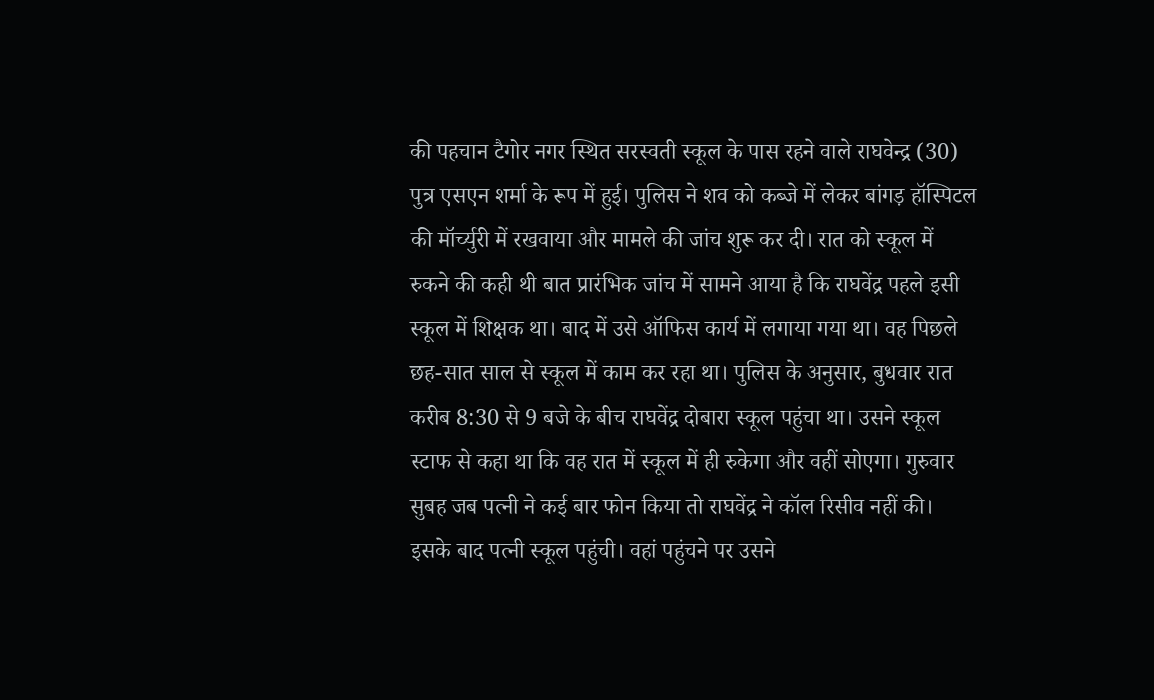की पहचान टैगोर नगर स्थित सरस्वती स्कूल के पास रहने वाले राघवेन्द्र (30) पुत्र एसएन शर्मा के रूप में हुई। पुलिस ने शव को कब्जे में लेकर बांगड़ हॉस्पिटल की मॉर्च्युरी में रखवाया और मामले की जांच शुरू कर दी। रात को स्कूल में रुकने की कही थी बात प्रारंभिक जांच में सामने आया है कि राघवेंद्र पहले इसी स्कूल में शिक्षक था। बाद में उसे ऑफिस कार्य में लगाया गया था। वह पिछले छह-सात साल से स्कूल में काम कर रहा था। पुलिस के अनुसार, बुधवार रात करीब 8:30 से 9 बजे के बीच राघवेंद्र दोबारा स्कूल पहुंचा था। उसने स्कूल स्टाफ से कहा था कि वह रात में स्कूल में ही रुकेगा और वहीं सोएगा। गुरुवार सुबह जब पत्नी ने कई बार फोन किया तो राघवेंद्र ने कॉल रिसीव नहीं की। इसके बाद पत्नी स्कूल पहुंची। वहां पहुंचने पर उसने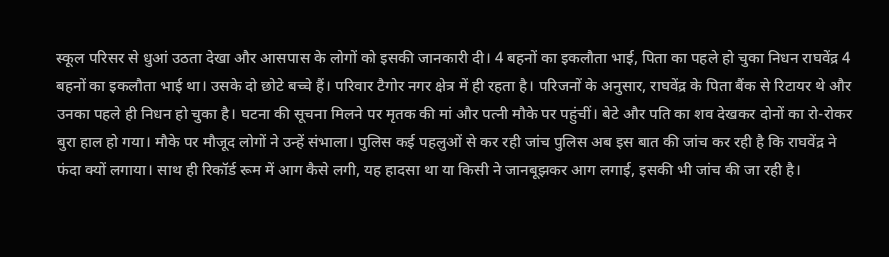स्कूल परिसर से धुआं उठता देखा और आसपास के लोगों को इसकी जानकारी दी। 4 बहनों का इकलौता भाई, पिता का पहले हो चुका निधन राघवेंद्र 4 बहनों का इकलौता भाई था। उसके दो छोटे बच्चे हैं। परिवार टैगोर नगर क्षेत्र में ही रहता है। परिजनों के अनुसार, राघवेंद्र के पिता बैंक से रिटायर थे और उनका पहले ही निधन हो चुका है। घटना की सूचना मिलने पर मृतक की मां और पत्नी मौके पर पहुंचीं। बेटे और पति का शव देखकर दोनों का रो-रोकर बुरा हाल हो गया। मौके पर मौजूद लोगों ने उन्हें संभाला। पुलिस कई पहलुओं से कर रही जांच पुलिस अब इस बात की जांच कर रही है कि राघवेंद्र ने फंदा क्यों लगाया। साथ ही रिकॉर्ड रूम में आग कैसे लगी, यह हादसा था या किसी ने जानबूझकर आग लगाई, इसकी भी जांच की जा रही है।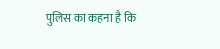पुलिस का कहना है कि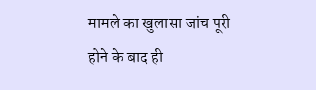मामले का खुलासा जांच पूरी होने के बाद ही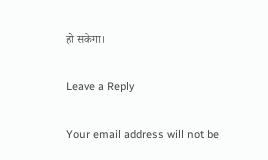हो सकेगा।

Leave a Reply

Your email address will not be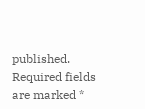published. Required fields are marked *